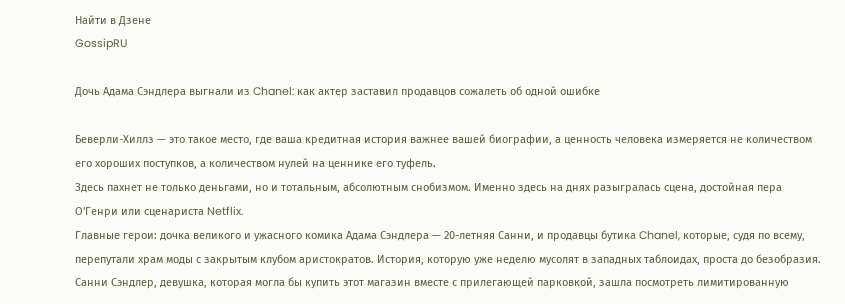Найти в Дзене
GossipRU

Дочь Адама Сэндлера выгнали из Chanel: как актер заставил продавцов сожалеть об одной ошибке

Беверли-Хиллз — это такое место, где ваша кредитная история важнее вашей биографии, а ценность человека измеряется не количеством его хороших поступков, а количеством нулей на ценнике его туфель.
Здесь пахнет не только деньгами, но и тотальным, абсолютным снобизмом. Именно здесь на днях разыгралась сцена, достойная пера О'Генри или сценариста Netflix.
Главные герои: дочка великого и ужасного комика Адама Сэндлера — 20-летняя Санни, и продавцы бутика Chanel, которые, судя по всему, перепутали храм моды с закрытым клубом аристократов. История, которую уже неделю мусолят в западных таблоидах, проста до безобразия.
Санни Сэндлер, девушка, которая могла бы купить этот магазин вместе с прилегающей парковкой, зашла посмотреть лимитированную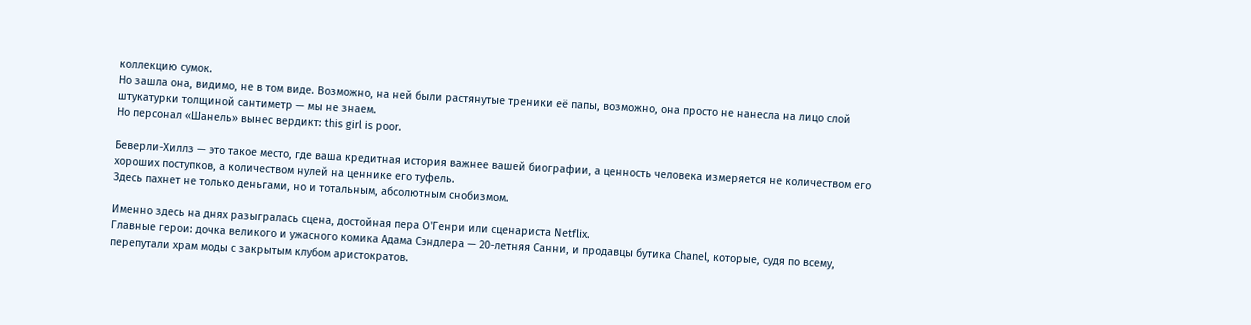коллекцию сумок.
Но зашла она, видимо, не в том виде. Возможно, на ней были растянутые треники её папы, возможно, она просто не нанесла на лицо слой штукатурки толщиной сантиметр — мы не знаем.
Но персонал «Шанель» вынес вердикт: this girl is poor.

Беверли-Хиллз — это такое место, где ваша кредитная история важнее вашей биографии, а ценность человека измеряется не количеством его хороших поступков, а количеством нулей на ценнике его туфель.
Здесь пахнет не только деньгами, но и тотальным, абсолютным снобизмом.

Именно здесь на днях разыгралась сцена, достойная пера О'Генри или сценариста Netflix.
Главные герои: дочка великого и ужасного комика Адама Сэндлера — 20-летняя Санни, и продавцы бутика Chanel, которые, судя по всему, перепутали храм моды с закрытым клубом аристократов.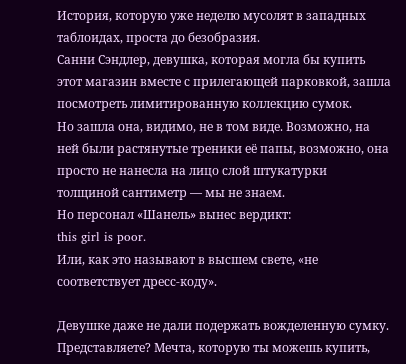История, которую уже неделю мусолят в западных таблоидах, проста до безобразия.
Санни Сэндлер, девушка, которая могла бы купить этот магазин вместе с прилегающей парковкой, зашла посмотреть лимитированную коллекцию сумок.
Но зашла она, видимо, не в том виде. Возможно, на ней были растянутые треники её папы, возможно, она просто не нанесла на лицо слой штукатурки толщиной сантиметр — мы не знаем.
Но персонал «Шанель» вынес вердикт:
this girl is poor.
Или, как это называют в высшем свете, «не соответствует дресс-коду».

Девушке даже не дали подержать вожделенную сумку. Представляете? Мечта, которую ты можешь купить,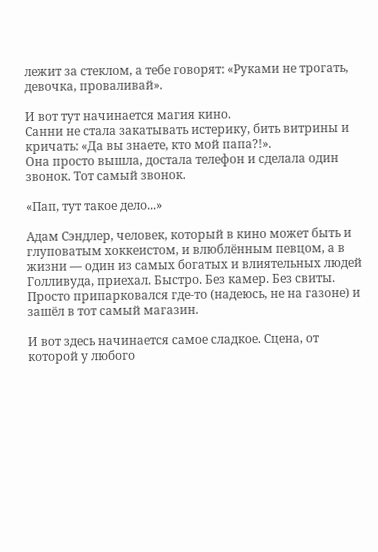лежит за стеклом, а тебе говорят: «Руками не трогать, девочка, проваливай».

И вот тут начинается магия кино.
Санни не стала закатывать истерику, бить витрины и кричать: «Да вы знаете, кто мой папа?!».
Она просто вышла, достала телефон и сделала один звонок. Тот самый звонок.

«Пап, тут такое дело...»

Адам Сэндлер, человек, который в кино может быть и глуповатым хоккеистом, и влюблённым певцом, а в жизни — один из самых богатых и влиятельных людей Голливуда, приехал. Быстро. Без камер. Без свиты. Просто припарковался где-то (надеюсь, не на газоне) и зашёл в тот самый магазин.

И вот здесь начинается самое сладкое. Сцена, от которой у любого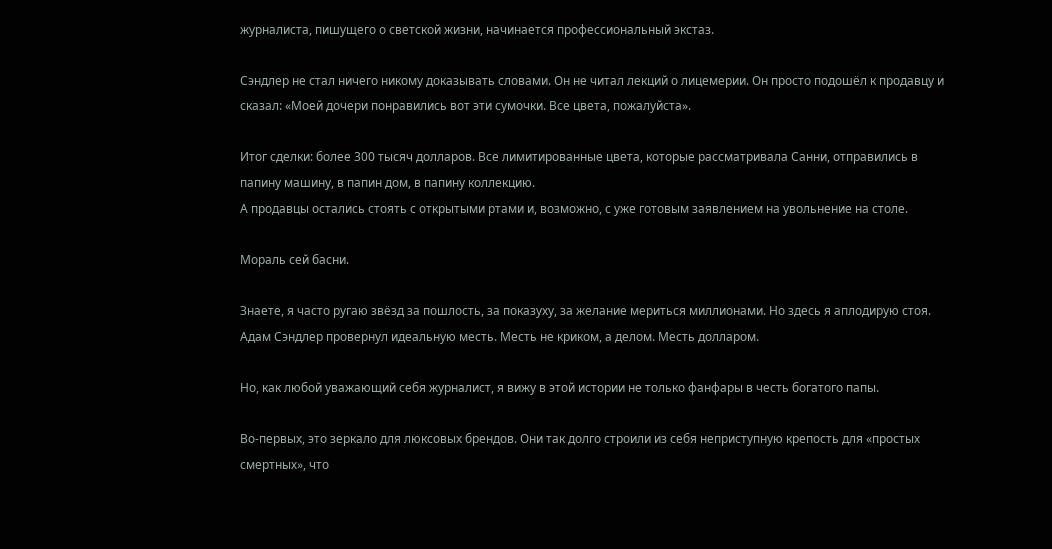журналиста, пишущего о светской жизни, начинается профессиональный экстаз.

Сэндлер не стал ничего никому доказывать словами. Он не читал лекций о лицемерии. Он просто подошёл к продавцу и сказал: «Моей дочери понравились вот эти сумочки. Все цвета, пожалуйста».

Итог сделки: более 300 тысяч долларов. Все лимитированные цвета, которые рассматривала Санни, отправились в папину машину, в папин дом, в папину коллекцию.
А продавцы остались стоять с открытыми ртами и, возможно, с уже готовым заявлением на увольнение на столе.

Мораль сей басни.

Знаете, я часто ругаю звёзд за пошлость, за показуху, за желание мериться миллионами. Но здесь я аплодирую стоя.
Адам Сэндлер провернул идеальную месть. Месть не криком, а делом. Месть долларом.

Но, как любой уважающий себя журналист, я вижу в этой истории не только фанфары в честь богатого папы.

Во-первых, это зеркало для люксовых брендов. Они так долго строили из себя неприступную крепость для «простых смертных», что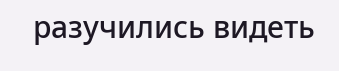разучились видеть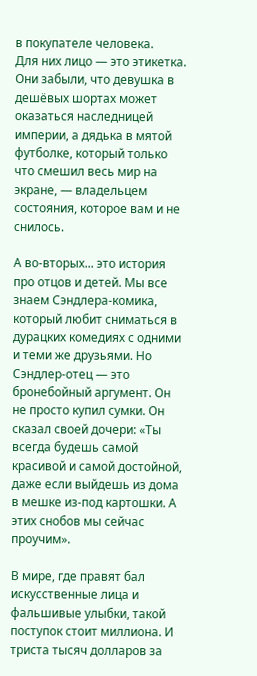в покупателе человека.
Для них лицо — это этикетка. Они забыли, что девушка в дешёвых шортах может оказаться наследницей империи, а дядька в мятой футболке, который только что смешил весь мир на экране, — владельцем состояния, которое вам и не снилось.

А во-вторых... это история про отцов и детей. Мы все знаем Сэндлера-комика, который любит сниматься в дурацких комедиях с одними и теми же друзьями. Но Сэндлер-отец — это бронебойный аргумент. Он не просто купил сумки. Он сказал своей дочери: «Ты всегда будешь самой красивой и самой достойной, даже если выйдешь из дома в мешке из-под картошки. А этих снобов мы сейчас проучим».

В мире, где правят бал искусственные лица и фальшивые улыбки, такой поступок стоит миллиона. И триста тысяч долларов за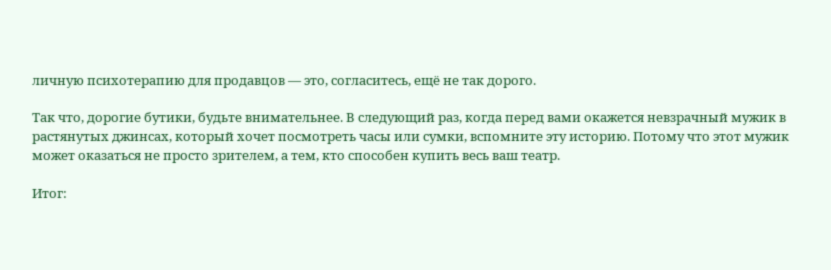личную психотерапию для продавцов — это, согласитесь, ещё не так дорого.

Так что, дорогие бутики, будьте внимательнее. В следующий раз, когда перед вами окажется невзрачный мужик в растянутых джинсах, который хочет посмотреть часы или сумки, вспомните эту историю. Потому что этот мужик может оказаться не просто зрителем, а тем, кто способен купить весь ваш театр.

Итог: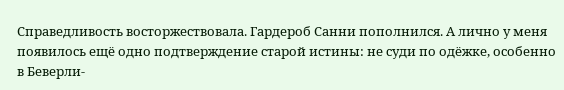Справедливость восторжествовала. Гардероб Санни пополнился. А лично у меня появилось ещё одно подтверждение старой истины: не суди по одёжке, особенно в Беверли-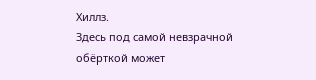Хиллз.
Здесь под самой невзрачной обёрткой может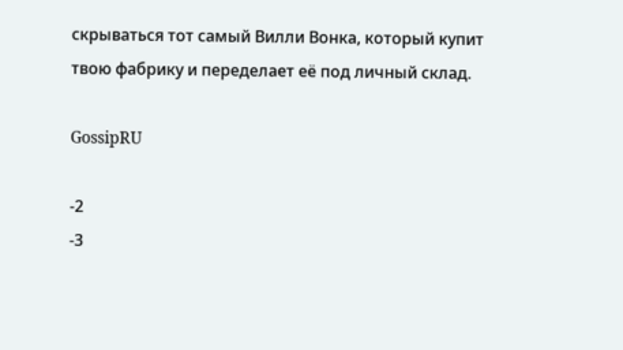скрываться тот самый Вилли Вонка, который купит твою фабрику и переделает её под личный склад.

GossipRU

-2
-3